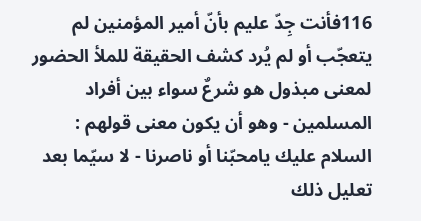116فأنت جِدّ عليم بأنّ أمير المؤمنين لم يتعجّب أو لم يُرد كشف الحقيقة للملأ الحضور لمعنى مبذول هو شرعٌ سواء بين أفراد المسلمين - وهو أن يكون معنى قولهم : السلام عليك يامحبّنا أو ناصرنا - لا سيّما بعد تعليل ذلك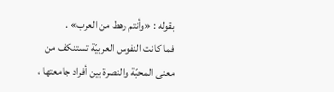بقوله : «وأنتم رهط من العرب» .
فما كانت النفوس العربيّة تستنكف من معنى المحبّة والنصرة بين أفراد جامعتها ،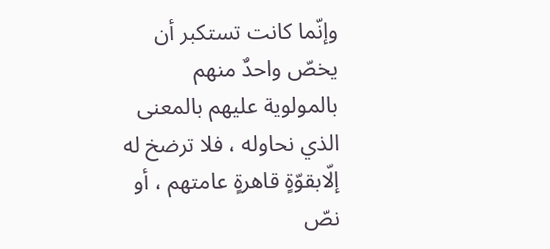وإنّما كانت تستكبر أن يخصّ واحدٌ منهم بالمولوية عليهم بالمعنى الذي نحاوله ، فلا ترضخ له إلّابقوّةٍ قاهرةٍ عامتهم ، أو نصّ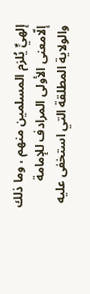إلهيٍّ يُلزم المسلمين منهم ، وما ذلك إلّامعنى الأولى المرادف للإمامة والولاية المطلقة التي استخفى عليه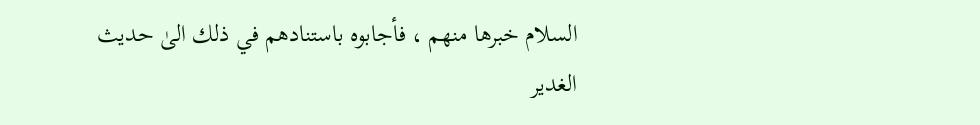السلام خبرها منهم ، فأجابوه باستنادهم في ذلك الىٰ حديث الغدير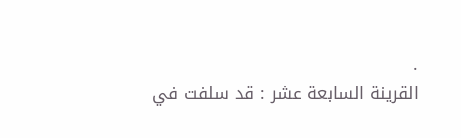.
القرينة السابعة عشر : قد سلفت في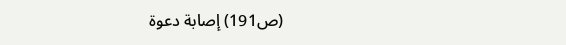(ص191) إصابة دعوة